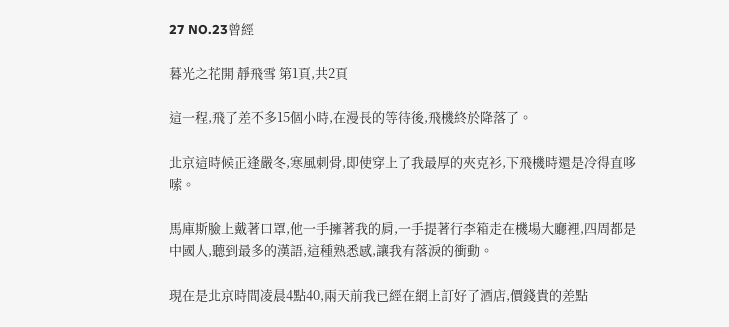27 NO.23曾經

暮光之花開 靜飛雪 第1頁,共2頁

這一程,飛了差不多15個小時,在漫長的等待後,飛機終於降落了。

北京這時候正逢嚴冬,寒風刺骨,即使穿上了我最厚的夾克衫,下飛機時還是冷得直哆嗦。

馬庫斯臉上戴著口罩,他一手擁著我的肩,一手提著行李箱走在機場大廳裡,四周都是中國人,聽到最多的漢語,這種熟悉感,讓我有落淚的衝動。

現在是北京時間凌晨4點40,兩天前我已經在網上訂好了酒店,價錢貴的差點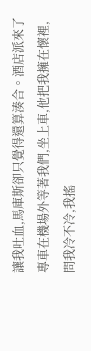讓我吐血,馬庫斯卻只覺得還算湊合。酒店派來了專車在機場外等著我們,坐上車,他把我擁在懷裡,問我冷不冷,我搖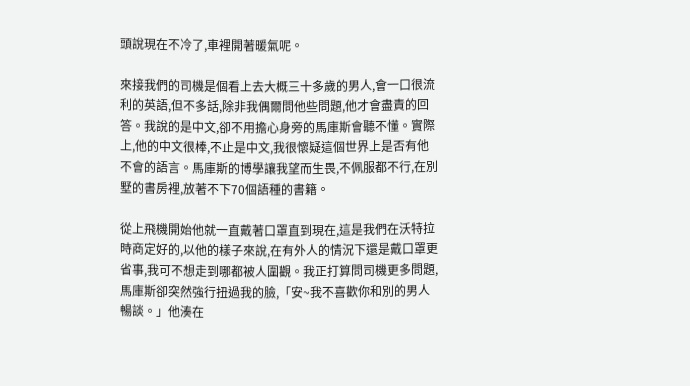頭說現在不冷了,車裡開著暖氣呢。

來接我們的司機是個看上去大概三十多歲的男人,會一口很流利的英語,但不多話,除非我偶爾問他些問題,他才會盡責的回答。我說的是中文,卻不用擔心身旁的馬庫斯會聽不懂。實際上,他的中文很棒,不止是中文,我很懷疑這個世界上是否有他不會的語言。馬庫斯的博學讓我望而生畏,不佩服都不行,在別墅的書房裡,放著不下70個語種的書籍。

從上飛機開始他就一直戴著口罩直到現在,這是我們在沃特拉時商定好的,以他的樣子來說,在有外人的情況下還是戴口罩更省事,我可不想走到哪都被人圍觀。我正打算問司機更多問題,馬庫斯卻突然強行扭過我的臉,「安~我不喜歡你和別的男人暢談。」他湊在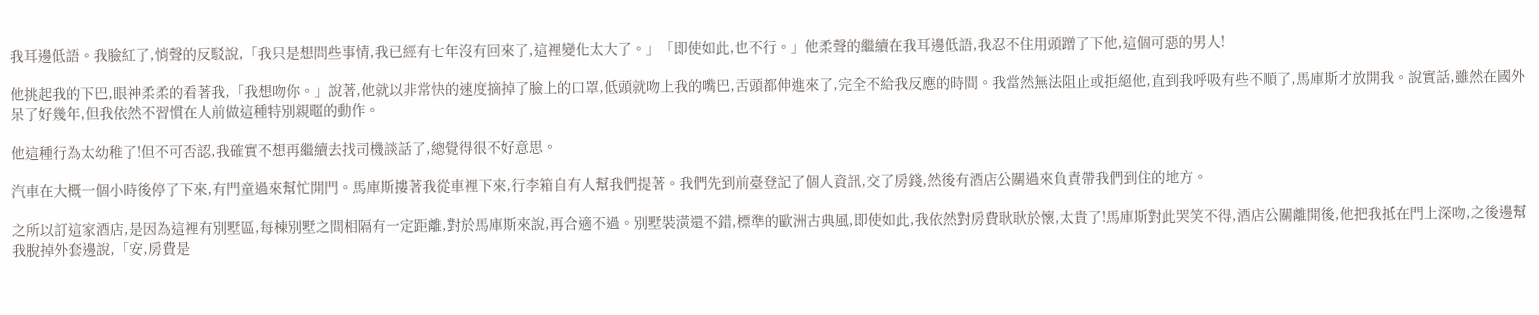我耳邊低語。我臉紅了,悄聲的反駁說,「我只是想問些事情,我已經有七年沒有回來了,這裡變化太大了。」「即使如此,也不行。」他柔聲的繼續在我耳邊低語,我忍不住用頭蹭了下他,這個可惡的男人!

他挑起我的下巴,眼神柔柔的看著我,「我想吻你。」說著,他就以非常快的速度摘掉了臉上的口罩,低頭就吻上我的嘴巴,舌頭都伸進來了,完全不給我反應的時間。我當然無法阻止或拒絕他,直到我呼吸有些不順了,馬庫斯才放開我。說實話,雖然在國外呆了好幾年,但我依然不習慣在人前做這種特別親暱的動作。

他這種行為太幼稚了!但不可否認,我確實不想再繼續去找司機談話了,總覺得很不好意思。

汽車在大概一個小時後停了下來,有門童過來幫忙開門。馬庫斯摟著我從車裡下來,行李箱自有人幫我們提著。我們先到前臺登記了個人資訊,交了房錢,然後有酒店公關過來負責帶我們到住的地方。

之所以訂這家酒店,是因為這裡有別墅區,每棟別墅之間相隔有一定距離,對於馬庫斯來說,再合適不過。別墅裝潢還不錯,標準的歐洲古典風,即使如此,我依然對房費耿耿於懷,太貴了!馬庫斯對此哭笑不得,酒店公關離開後,他把我抵在門上深吻,之後邊幫我脫掉外套邊說,「安,房費是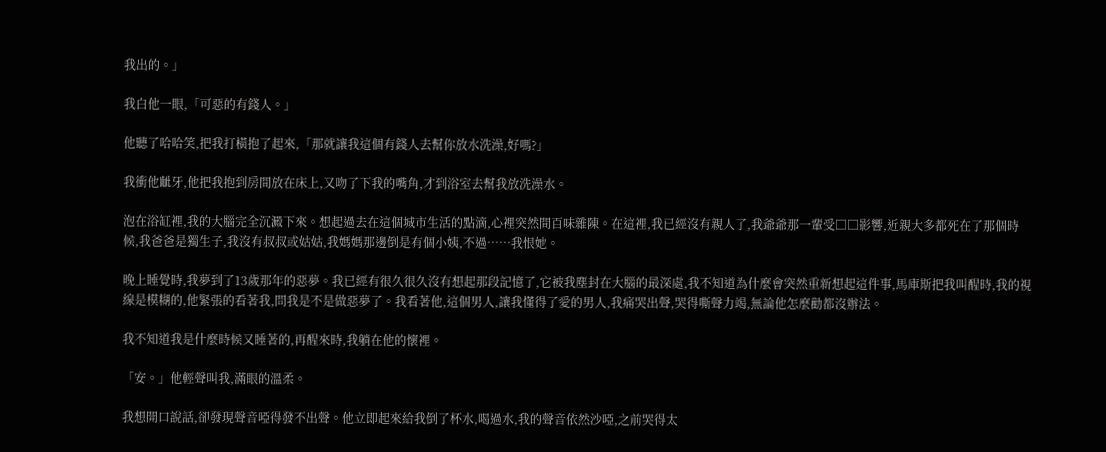我出的。」

我白他一眼,「可惡的有錢人。」

他聽了哈哈笑,把我打橫抱了起來,「那就讓我這個有錢人去幫你放水洗澡,好嗎?」

我衝他齜牙,他把我抱到房間放在床上,又吻了下我的嘴角,才到浴室去幫我放洗澡水。

泡在浴缸裡,我的大腦完全沉澱下來。想起過去在這個城市生活的點滴,心裡突然間百味雜陳。在這裡,我已經沒有親人了,我爺爺那一輩受□□影響,近親大多都死在了那個時候,我爸爸是獨生子,我沒有叔叔或姑姑,我媽媽那邊倒是有個小姨,不過……我恨她。

晚上睡覺時,我夢到了13歲那年的惡夢。我已經有很久很久沒有想起那段記憶了,它被我塵封在大腦的最深處,我不知道為什麼會突然重新想起這件事,馬庫斯把我叫醒時,我的視線是模糊的,他緊張的看著我,問我是不是做惡夢了。我看著他,這個男人,讓我懂得了愛的男人,我痛哭出聲,哭得嘶聲力竭,無論他怎麼勸都沒辦法。

我不知道我是什麼時候又睡著的,再醒來時,我躺在他的懷裡。

「安。」他輕聲叫我,滿眼的溫柔。

我想開口說話,卻發現聲音啞得發不出聲。他立即起來給我倒了杯水,喝過水,我的聲音依然沙啞,之前哭得太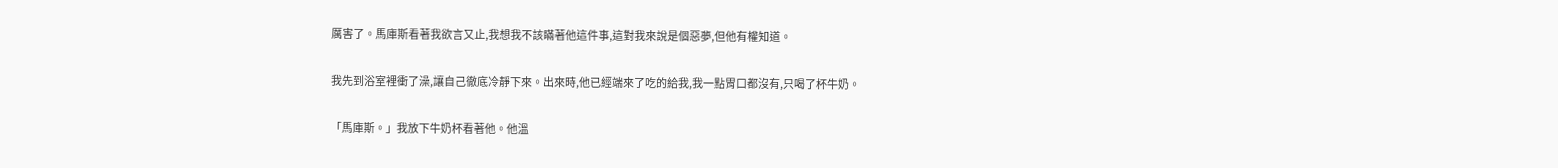厲害了。馬庫斯看著我欲言又止,我想我不該瞞著他這件事,這對我來說是個惡夢,但他有權知道。

我先到浴室裡衝了澡,讓自己徹底冷靜下來。出來時,他已經端來了吃的給我,我一點胃口都沒有,只喝了杯牛奶。

「馬庫斯。」我放下牛奶杯看著他。他溫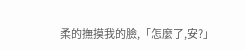柔的撫摸我的臉,「怎麼了,安?」